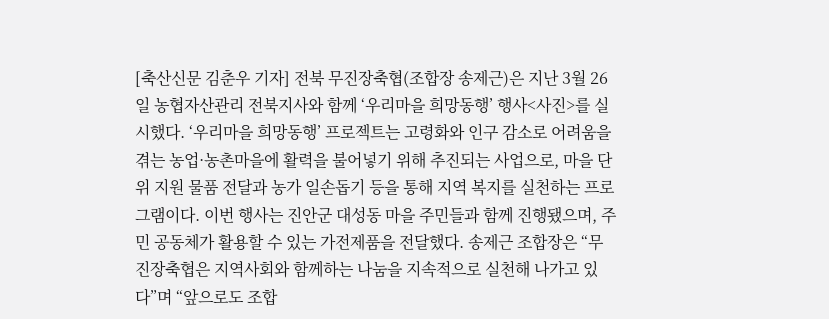[축산신문 김춘우 기자] 전북 무진장축협(조합장 송제근)은 지난 3월 26일 농협자산관리 전북지사와 함께 ‘우리마을 희망동행’ 행사<사진>를 실시했다. ‘우리마을 희망동행’ 프로젝트는 고령화와 인구 감소로 어려움을 겪는 농업·농촌마을에 활력을 불어넣기 위해 추진되는 사업으로, 마을 단위 지원 물품 전달과 농가 일손돕기 등을 통해 지역 복지를 실천하는 프로그램이다. 이번 행사는 진안군 대성동 마을 주민들과 함께 진행됐으며, 주민 공동체가 활용할 수 있는 가전제품을 전달했다. 송제근 조합장은 “무진장축협은 지역사회와 함께하는 나눔을 지속적으로 실천해 나가고 있다”며 “앞으로도 조합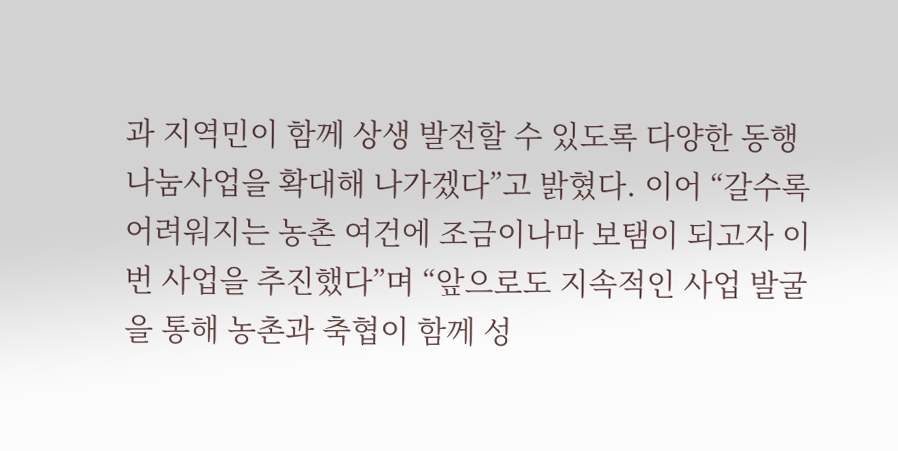과 지역민이 함께 상생 발전할 수 있도록 다양한 동행 나눔사업을 확대해 나가겠다”고 밝혔다. 이어 “갈수록 어려워지는 농촌 여건에 조금이나마 보탬이 되고자 이번 사업을 추진했다”며 “앞으로도 지속적인 사업 발굴을 통해 농촌과 축협이 함께 성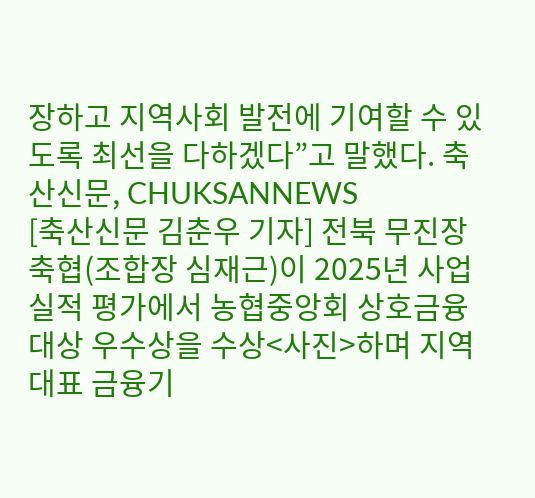장하고 지역사회 발전에 기여할 수 있도록 최선을 다하겠다”고 말했다. 축산신문, CHUKSANNEWS
[축산신문 김춘우 기자] 전북 무진장축협(조합장 심재근)이 2025년 사업 실적 평가에서 농협중앙회 상호금융 대상 우수상을 수상<사진>하며 지역 대표 금융기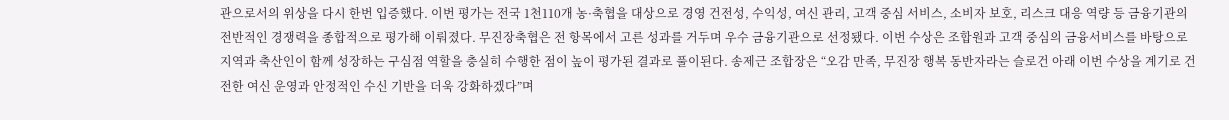관으로서의 위상을 다시 한번 입증했다. 이번 평가는 전국 1천110개 농·축협을 대상으로 경영 건전성, 수익성, 여신 관리, 고객 중심 서비스, 소비자 보호, 리스크 대응 역량 등 금융기관의 전반적인 경쟁력을 종합적으로 평가해 이뤄졌다. 무진장축협은 전 항목에서 고른 성과를 거두며 우수 금융기관으로 선정됐다. 이번 수상은 조합원과 고객 중심의 금융서비스를 바탕으로 지역과 축산인이 함께 성장하는 구심점 역할을 충실히 수행한 점이 높이 평가된 결과로 풀이된다. 송제근 조합장은 “오감 만족, 무진장 행복 동반자라는 슬로건 아래 이번 수상을 계기로 건전한 여신 운영과 안정적인 수신 기반을 더욱 강화하겠다”며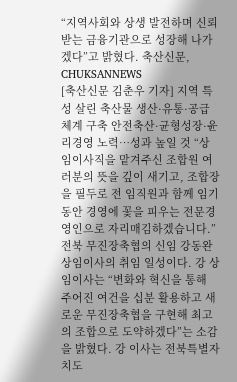“지역사회와 상생 발전하며 신뢰받는 금융기관으로 성장해 나가겠다”고 밝혔다. 축산신문, CHUKSANNEWS
[축산신문 김춘우 기자] 지역 특성 살린 축산물 생산·유통·공급체계 구축 안전축산·균형성장·윤리경영 노력…성과 높일 것 “상임이사직을 맡겨주신 조합원 여러분의 뜻을 깊이 새기고, 조합장을 필두로 전 임직원과 함께 임기 동안 경영에 꽃을 피우는 전문경영인으로 자리매김하겠습니다.” 전북 무진장축협의 신임 강동완 상임이사의 취임 일성이다. 강 상임이사는 “변화와 혁신을 통해 주어진 여건을 십분 활용하고 새로운 무진장축협을 구현해 최고의 조합으로 도약하겠다”는 소감을 밝혔다. 강 이사는 전북특별자치도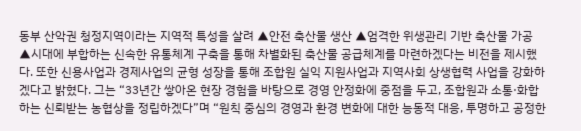동부 산악권 청정지역이라는 지역적 특성을 살려 ▲안전 축산물 생산 ▲엄격한 위생관리 기반 축산물 가공 ▲시대에 부합하는 신속한 유통체계 구축을 통해 차별화된 축산물 공급체계를 마련하겠다는 비전을 제시했다. 또한 신용사업과 경제사업의 균형 성장을 통해 조합원 실익 지원사업과 지역사회 상생협력 사업을 강화하겠다고 밝혔다. 그는 “33년간 쌓아온 현장 경험을 바탕으로 경영 안정화에 중점을 두고, 조합원과 소통·화합하는 신뢰받는 농협상을 정립하겠다”며 “원칙 중심의 경영과 환경 변화에 대한 능동적 대응, 투명하고 공정한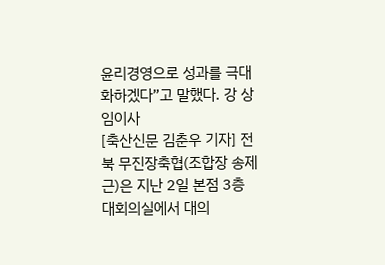윤리경영으로 성과를 극대화하겠다”고 말했다. 강 상임이사
[축산신문 김춘우 기자] 전북 무진장축협(조합장 송제근)은 지난 2일 본점 3층 대회의실에서 대의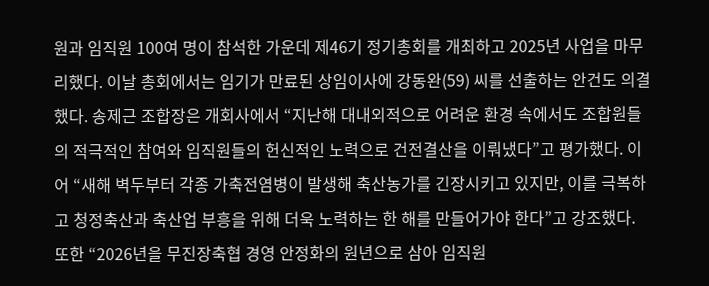원과 임직원 100여 명이 참석한 가운데 제46기 정기총회를 개최하고 2025년 사업을 마무리했다. 이날 총회에서는 임기가 만료된 상임이사에 강동완(59) 씨를 선출하는 안건도 의결했다. 송제근 조합장은 개회사에서 “지난해 대내외적으로 어려운 환경 속에서도 조합원들의 적극적인 참여와 임직원들의 헌신적인 노력으로 건전결산을 이뤄냈다”고 평가했다. 이어 “새해 벽두부터 각종 가축전염병이 발생해 축산농가를 긴장시키고 있지만, 이를 극복하고 청정축산과 축산업 부흥을 위해 더욱 노력하는 한 해를 만들어가야 한다”고 강조했다. 또한 “2026년을 무진장축협 경영 안정화의 원년으로 삼아 임직원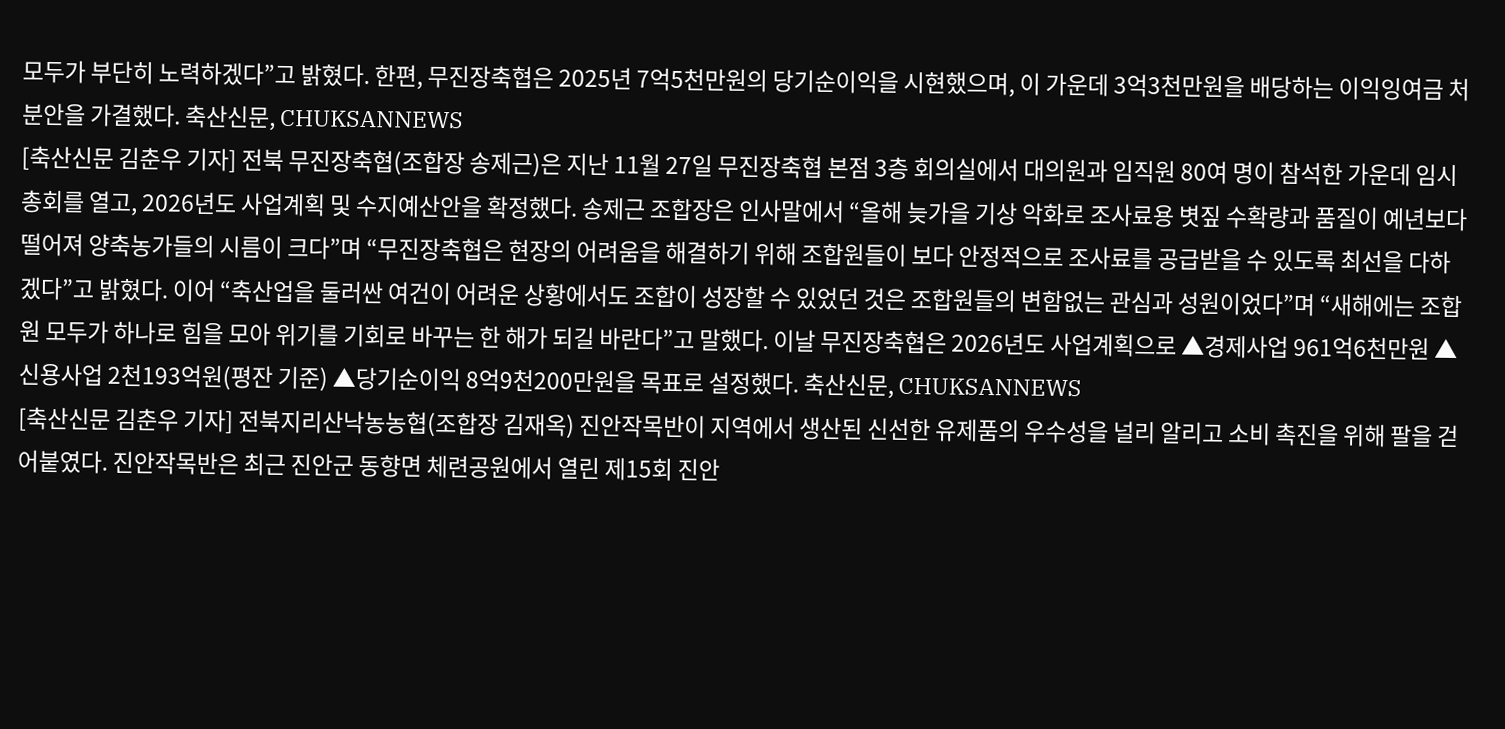모두가 부단히 노력하겠다”고 밝혔다. 한편, 무진장축협은 2025년 7억5천만원의 당기순이익을 시현했으며, 이 가운데 3억3천만원을 배당하는 이익잉여금 처분안을 가결했다. 축산신문, CHUKSANNEWS
[축산신문 김춘우 기자] 전북 무진장축협(조합장 송제근)은 지난 11월 27일 무진장축협 본점 3층 회의실에서 대의원과 임직원 80여 명이 참석한 가운데 임시총회를 열고, 2026년도 사업계획 및 수지예산안을 확정했다. 송제근 조합장은 인사말에서 “올해 늦가을 기상 악화로 조사료용 볏짚 수확량과 품질이 예년보다 떨어져 양축농가들의 시름이 크다”며 “무진장축협은 현장의 어려움을 해결하기 위해 조합원들이 보다 안정적으로 조사료를 공급받을 수 있도록 최선을 다하겠다”고 밝혔다. 이어 “축산업을 둘러싼 여건이 어려운 상황에서도 조합이 성장할 수 있었던 것은 조합원들의 변함없는 관심과 성원이었다”며 “새해에는 조합원 모두가 하나로 힘을 모아 위기를 기회로 바꾸는 한 해가 되길 바란다”고 말했다. 이날 무진장축협은 2026년도 사업계획으로 ▲경제사업 961억6천만원 ▲신용사업 2천193억원(평잔 기준) ▲당기순이익 8억9천200만원을 목표로 설정했다. 축산신문, CHUKSANNEWS
[축산신문 김춘우 기자] 전북지리산낙농농협(조합장 김재옥) 진안작목반이 지역에서 생산된 신선한 유제품의 우수성을 널리 알리고 소비 촉진을 위해 팔을 걷어붙였다. 진안작목반은 최근 진안군 동향면 체련공원에서 열린 제15회 진안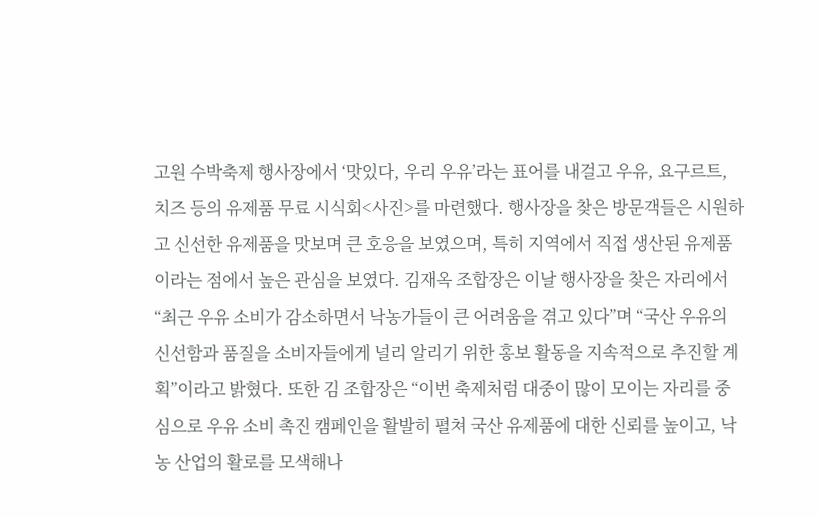고원 수박축제 행사장에서 ‘맛있다, 우리 우유’라는 표어를 내걸고 우유, 요구르트, 치즈 등의 유제품 무료 시식회<사진>를 마련했다. 행사장을 찾은 방문객들은 시원하고 신선한 유제품을 맛보며 큰 호응을 보였으며, 특히 지역에서 직접 생산된 유제품이라는 점에서 높은 관심을 보였다. 김재옥 조합장은 이날 행사장을 찾은 자리에서 “최근 우유 소비가 감소하면서 낙농가들이 큰 어려움을 겪고 있다”며 “국산 우유의 신선함과 품질을 소비자들에게 널리 알리기 위한 홍보 활동을 지속적으로 추진할 계획”이라고 밝혔다. 또한 김 조합장은 “이번 축제처럼 대중이 많이 모이는 자리를 중심으로 우유 소비 촉진 캠페인을 활발히 펼쳐 국산 유제품에 대한 신뢰를 높이고, 낙농 산업의 활로를 모색해나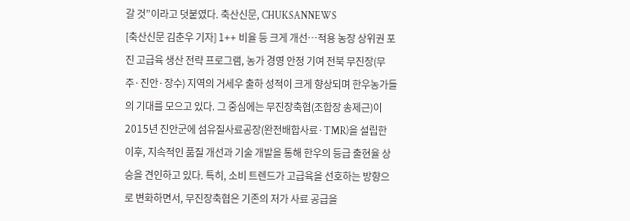갈 것”이라고 덧붙였다. 축산신문, CHUKSANNEWS
[축산신문 김춘우 기자] 1++ 비율 등 크게 개선…적용 농장 상위권 포진 고급육 생산 전략 프로그램, 농가 경영 안정 기여 전북 무진장(무주·진안·장수) 지역의 거세우 출하 성적이 크게 향상되며 한우농가들의 기대를 모으고 있다. 그 중심에는 무진장축협(조합장 송제근)이 2015년 진안군에 섬유질사료공장(완전배합사료·TMR)을 설립한 이후, 지속적인 품질 개선과 기술 개발을 통해 한우의 등급 출현율 상승을 견인하고 있다. 특히, 소비 트렌드가 고급육을 선호하는 방향으로 변화하면서, 무진장축협은 기존의 저가 사료 공급을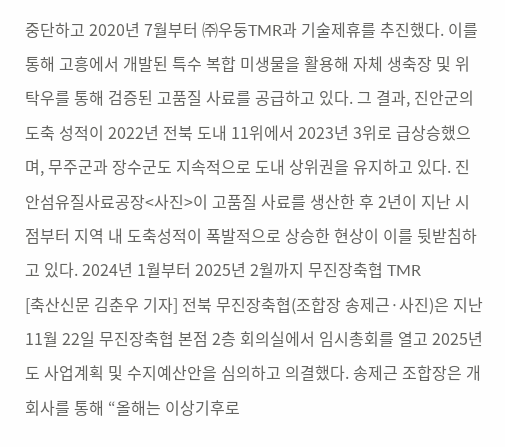중단하고 2020년 7월부터 ㈜우둥TMR과 기술제휴를 추진했다. 이를 통해 고흥에서 개발된 특수 복합 미생물을 활용해 자체 생축장 및 위탁우를 통해 검증된 고품질 사료를 공급하고 있다. 그 결과, 진안군의 도축 성적이 2022년 전북 도내 11위에서 2023년 3위로 급상승했으며, 무주군과 장수군도 지속적으로 도내 상위권을 유지하고 있다. 진안섬유질사료공장<사진>이 고품질 사료를 생산한 후 2년이 지난 시점부터 지역 내 도축성적이 폭발적으로 상승한 현상이 이를 뒷받침하고 있다. 2024년 1월부터 2025년 2월까지 무진장축협 TMR
[축산신문 김춘우 기자] 전북 무진장축협(조합장 송제근·사진)은 지난 11월 22일 무진장축협 본점 2층 회의실에서 임시총회를 열고 2025년도 사업계획 및 수지예산안을 심의하고 의결했다. 송제근 조합장은 개회사를 통해 “올해는 이상기후로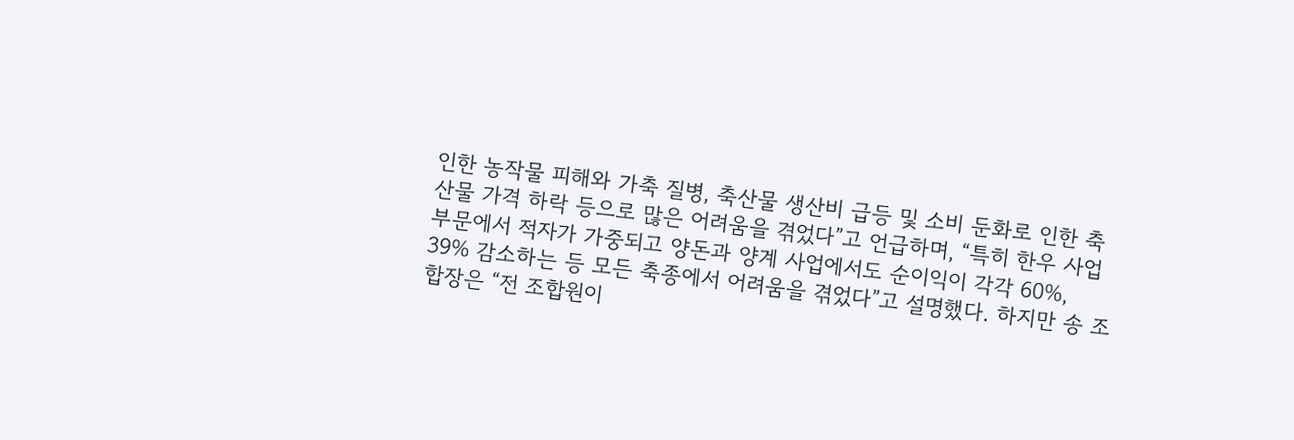인한 농작물 피해와 가축 질병, 축산물 생산비 급등 및 소비 둔화로 인한 축산물 가격 하락 등으로 많은 어려움을 겪었다”고 언급하며, “특히 한우 사업 부문에서 적자가 가중되고 양돈과 양계 사업에서도 순이익이 각각 60%, 39% 감소하는 등 모든 축종에서 어려움을 겪었다”고 설명했다. 하지만 송 조합장은 “전 조합원이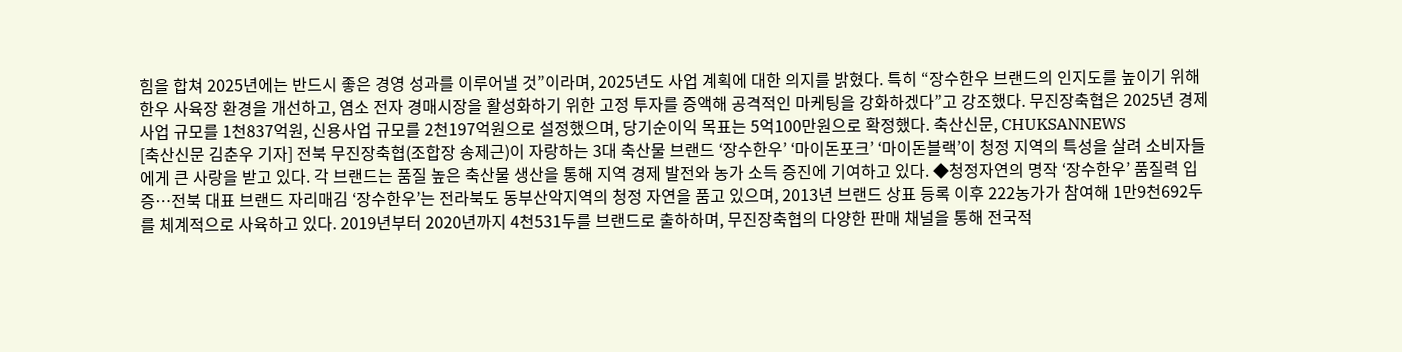힘을 합쳐 2025년에는 반드시 좋은 경영 성과를 이루어낼 것”이라며, 2025년도 사업 계획에 대한 의지를 밝혔다. 특히 “장수한우 브랜드의 인지도를 높이기 위해 한우 사육장 환경을 개선하고, 염소 전자 경매시장을 활성화하기 위한 고정 투자를 증액해 공격적인 마케팅을 강화하겠다”고 강조했다. 무진장축협은 2025년 경제사업 규모를 1천837억원, 신용사업 규모를 2천197억원으로 설정했으며, 당기순이익 목표는 5억100만원으로 확정했다. 축산신문, CHUKSANNEWS
[축산신문 김춘우 기자] 전북 무진장축협(조합장 송제근)이 자랑하는 3대 축산물 브랜드 ‘장수한우’ ‘마이돈포크’ ‘마이돈블랙’이 청정 지역의 특성을 살려 소비자들에게 큰 사랑을 받고 있다. 각 브랜드는 품질 높은 축산물 생산을 통해 지역 경제 발전와 농가 소득 증진에 기여하고 있다. ◆청정자연의 명작 ‘장수한우’ 품질력 입증…전북 대표 브랜드 자리매김 ‘장수한우’는 전라북도 동부산악지역의 청정 자연을 품고 있으며, 2013년 브랜드 상표 등록 이후 222농가가 참여해 1만9천692두를 체계적으로 사육하고 있다. 2019년부터 2020년까지 4천531두를 브랜드로 출하하며, 무진장축협의 다양한 판매 채널을 통해 전국적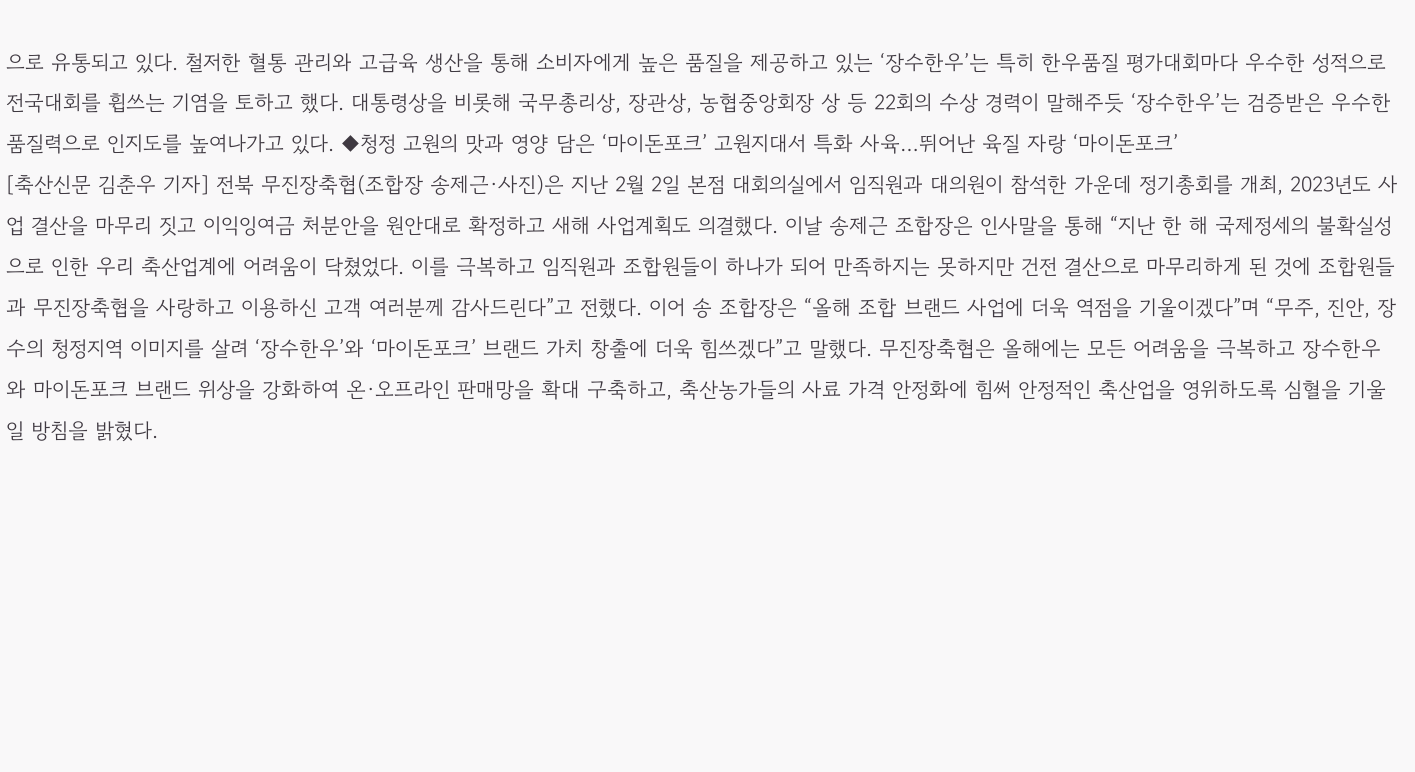으로 유통되고 있다. 철저한 혈통 관리와 고급육 생산을 통해 소비자에게 높은 품질을 제공하고 있는 ‘장수한우’는 특히 한우품질 평가대회마다 우수한 성적으로 전국대회를 휩쓰는 기염을 토하고 했다. 대통령상을 비롯해 국무총리상, 장관상, 농협중앙회장 상 등 22회의 수상 경력이 말해주듯 ‘장수한우’는 검증받은 우수한 품질력으로 인지도를 높여나가고 있다. ◆청정 고원의 맛과 영양 담은 ‘마이돈포크’ 고원지대서 특화 사육…뛰어난 육질 자랑 ‘마이돈포크’
[축산신문 김춘우 기자] 전북 무진장축협(조합장 송제근·사진)은 지난 2월 2일 본점 대회의실에서 임직원과 대의원이 참석한 가운데 정기총회를 개최, 2023년도 사업 결산을 마무리 짓고 이익잉여금 처분안을 원안대로 확정하고 새해 사업계획도 의결했다. 이날 송제근 조합장은 인사말을 통해 “지난 한 해 국제정세의 불확실성으로 인한 우리 축산업계에 어려움이 닥쳤었다. 이를 극복하고 임직원과 조합원들이 하나가 되어 만족하지는 못하지만 건전 결산으로 마무리하게 된 것에 조합원들과 무진장축협을 사랑하고 이용하신 고객 여러분께 감사드린다”고 전했다. 이어 송 조합장은 “올해 조합 브랜드 사업에 더욱 역점을 기울이겠다”며 “무주, 진안, 장수의 청정지역 이미지를 살려 ‘장수한우’와 ‘마이돈포크’ 브랜드 가치 창출에 더욱 힘쓰겠다”고 말했다. 무진장축협은 올해에는 모든 어려움을 극복하고 장수한우와 마이돈포크 브랜드 위상을 강화하여 온·오프라인 판매망을 확대 구축하고, 축산농가들의 사료 가격 안정화에 힘써 안정적인 축산업을 영위하도록 심혈을 기울일 방침을 밝혔다.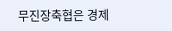무진장축협은 경제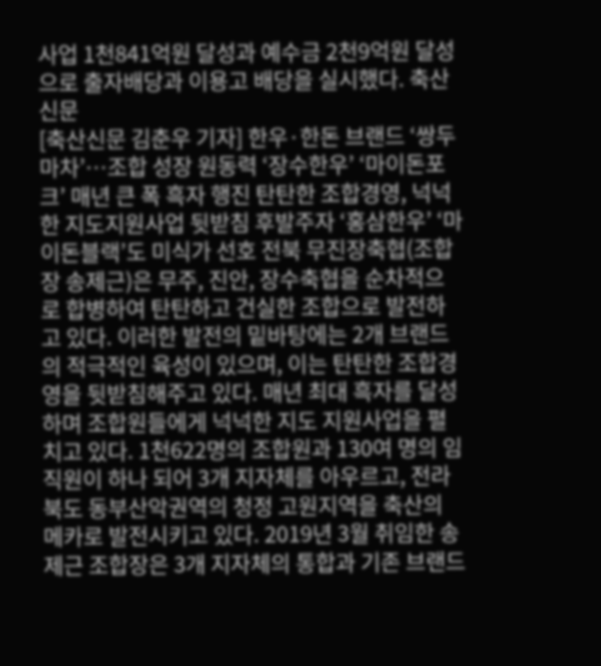사업 1천841억원 달성과 예수금 2천9억원 달성으로 출자배당과 이용고 배당을 실시했다. 축산신문
[축산신문 김춘우 기자] 한우·한돈 브랜드 ‘쌍두마차’…조합 성장 원동력 ‘장수한우’ ‘마이돈포크’ 매년 큰 폭 흑자 행진 탄탄한 조합경영, 넉넉한 지도지원사업 뒷받침 후발주자 ‘홍삼한우’ ‘마이돈블랙’도 미식가 선호 전북 무진장축협(조합장 송제근)은 무주, 진안, 장수축협을 순차적으로 합병하여 탄탄하고 건실한 조합으로 발전하고 있다. 이러한 발전의 밑바탕에는 2개 브랜드의 적극적인 육성이 있으며, 이는 탄탄한 조합경영을 뒷받침해주고 있다. 매년 최대 흑자를 달성하며 조합원들에게 넉넉한 지도 지원사업을 펼치고 있다. 1천622명의 조합원과 130여 명의 임직원이 하나 되어 3개 지자체를 아우르고, 전라북도 동부산악권역의 청정 고원지역을 축산의 메카로 발전시키고 있다. 2019년 3월 취임한 송제근 조합장은 3개 지자체의 통합과 기존 브랜드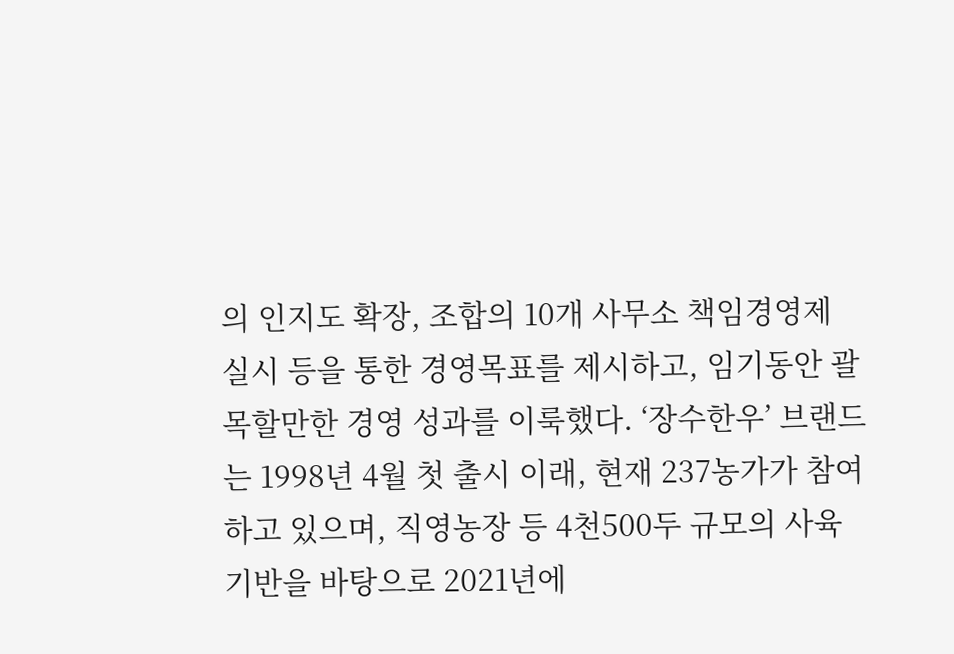의 인지도 확장, 조합의 10개 사무소 책임경영제 실시 등을 통한 경영목표를 제시하고, 임기동안 괄목할만한 경영 성과를 이룩했다. ‘장수한우’ 브랜드는 1998년 4월 첫 출시 이래, 현재 237농가가 참여하고 있으며, 직영농장 등 4천500두 규모의 사육기반을 바탕으로 2021년에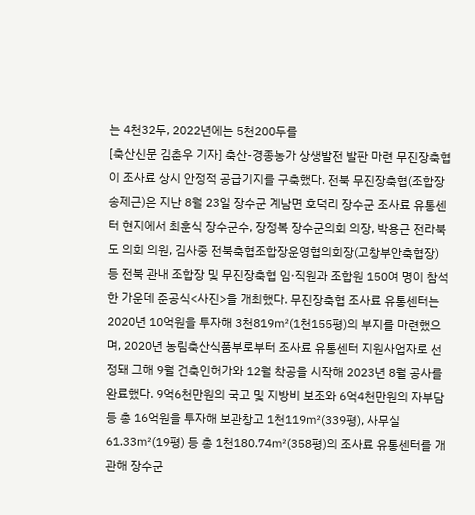는 4천32두, 2022년에는 5천200두를
[축산신문 김춘우 기자] 축산-경종농가 상생발전 발판 마련 무진장축협이 조사료 상시 안정적 공급기지를 구축했다. 전북 무진장축협(조합장 송제근)은 지난 8월 23일 장수군 계남면 호덕리 장수군 조사료 유통센터 현지에서 최훈식 장수군수, 장정복 장수군의회 의장, 박용근 전라북도 의회 의원, 김사중 전북축협조합장운영협의회장(고창부안축협장) 등 전북 관내 조합장 및 무진장축협 임·직원과 조합원 150여 명이 참석한 가운데 준공식<사진>을 개최했다. 무진장축협 조사료 유통센터는 2020년 10억원을 투자해 3천819㎡(1천155평)의 부지를 마련했으며, 2020년 농림축산식품부로부터 조사료 유통센터 지원사업자로 선정돼 그해 9월 건축인허가와 12월 착공을 시작해 2023년 8월 공사를 완료했다. 9억6천만원의 국고 및 지방비 보조와 6억4천만원의 자부담 등 총 16억원을 투자해 보관창고 1천119㎡(339평), 사무실 61.33㎡(19평) 등 총 1천180.74㎡(358평)의 조사료 유통센터를 개관해 장수군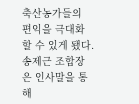축산농가들의 편익을 극대화할 수 있게 됐다. 송제근 조합장은 인사말을 통해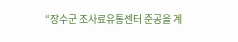“장수군 조사료유통센터 준공을 계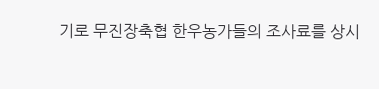기로 무진장축협 한우농가들의 조사료를 상시